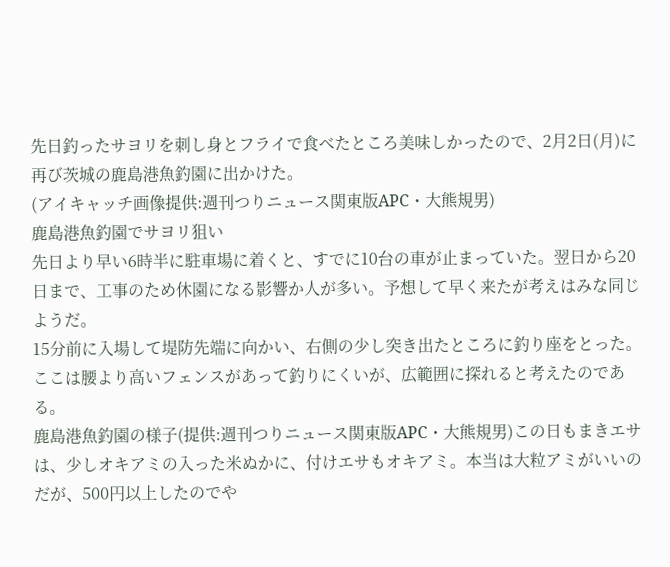先日釣ったサヨリを刺し身とフライで食べたところ美味しかったので、2月2日(月)に再び茨城の鹿島港魚釣園に出かけた。
(アイキャッチ画像提供:週刊つりニュース関東版APC・大熊規男)
鹿島港魚釣園でサヨリ狙い
先日より早い6時半に駐車場に着くと、すでに10台の車が止まっていた。翌日から20日まで、工事のため休園になる影響か人が多い。予想して早く来たが考えはみな同じようだ。
15分前に入場して堤防先端に向かい、右側の少し突き出たところに釣り座をとった。ここは腰より高いフェンスがあって釣りにくいが、広範囲に探れると考えたのである。
鹿島港魚釣園の様子(提供:週刊つりニュース関東版APC・大熊規男)この日もまきエサは、少しオキアミの入った米ぬかに、付けエサもオキアミ。本当は大粒アミがいいのだが、500円以上したのでや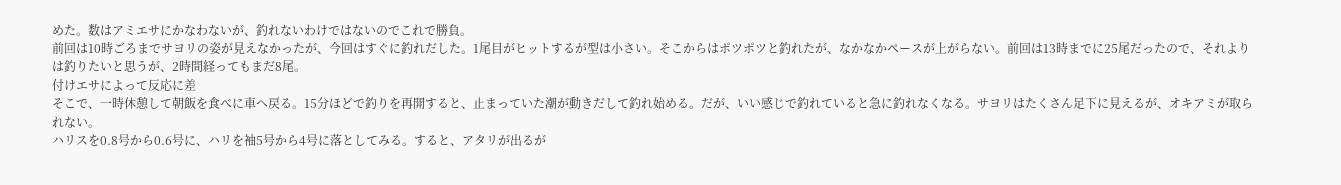めた。数はアミエサにかなわないが、釣れないわけではないのでこれで勝負。
前回は10時ごろまでサヨリの姿が見えなかったが、今回はすぐに釣れだした。1尾目がヒットするが型は小さい。そこからはポツポツと釣れたが、なかなかペースが上がらない。前回は13時までに25尾だったので、それよりは釣りたいと思うが、2時間経ってもまだ8尾。
付けエサによって反応に差
そこで、一時休憩して朝飯を食べに車へ戻る。15分ほどで釣りを再開すると、止まっていた潮が動きだして釣れ始める。だが、いい感じで釣れていると急に釣れなくなる。サヨリはたくさん足下に見えるが、オキアミが取られない。
ハリスを0.8号から0.6号に、ハリを袖5号から4号に落としてみる。すると、アタリが出るが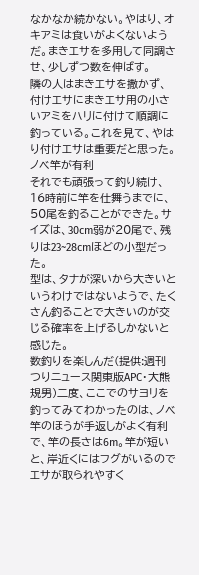なかなか続かない。やはり、オキアミは食いがよくないようだ。まきエサを多用して同調させ、少しずつ数を伸ばす。
隣の人はまきエサを撒かず、付けエサにまきエサ用の小さいアミをハリに付けて順調に釣っている。これを見て、やはり付けエサは重要だと思った。
ノベ竿が有利
それでも頑張って釣り続け、16時前に竿を仕舞うまでに、50尾を釣ることができた。サイズは、30cm弱が20尾で、残りは23~28cmほどの小型だった。
型は、タナが深いから大きいというわけではないようで、たくさん釣ることで大きいのが交じる確率を上げるしかないと感じた。
数釣りを楽しんだ(提供:週刊つりニュース関東版APC・大熊規男)二度、ここでのサヨリを釣ってみてわかったのは、ノベ竿のほうが手返しがよく有利で、竿の長さは6m。竿が短いと、岸近くにはフグがいるのでエサが取られやすく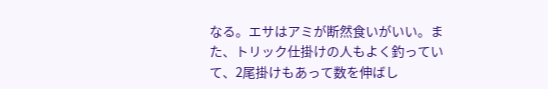なる。エサはアミが断然食いがいい。また、トリック仕掛けの人もよく釣っていて、2尾掛けもあって数を伸ばし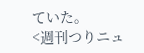ていた。
<週刊つりニュ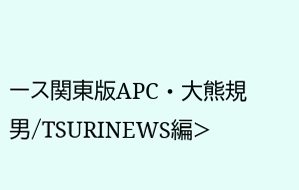ース関東版APC・大熊規男/TSURINEWS編>